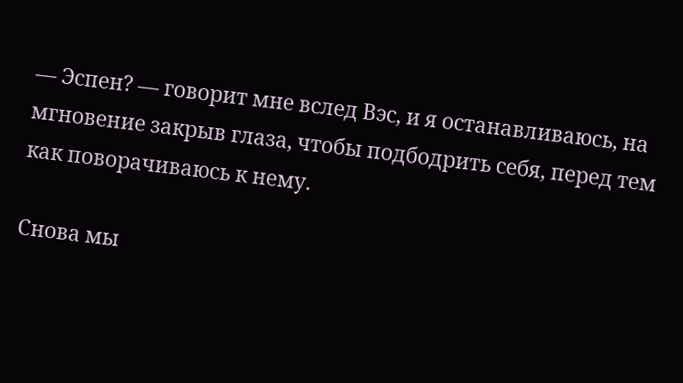— Эспен? — говорит мне вслед Вэс, и я останавливаюсь, на мгновение закрыв глаза, чтобы подбодрить себя, перед тем как поворачиваюсь к нему.

Снова мы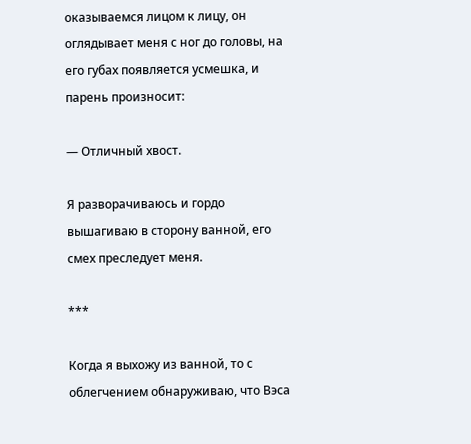оказываемся лицом к лицу, он оглядывает меня с ног до головы, на его губах появляется усмешка, и парень произносит:

— Отличный хвост.

Я разворачиваюсь и гордо вышагиваю в сторону ванной, его смех преследует меня.

***

Когда я выхожу из ванной, то с облегчением обнаруживаю, что Вэса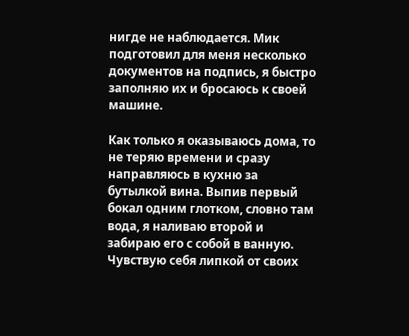нигде не наблюдается. Мик подготовил для меня несколько документов на подпись, я быстро заполняю их и бросаюсь к своей машине.

Как только я оказываюсь дома, то не теряю времени и сразу направляюсь в кухню за бутылкой вина. Выпив первый бокал одним глотком, словно там вода, я наливаю второй и забираю его с собой в ванную. Чувствую себя липкой от своих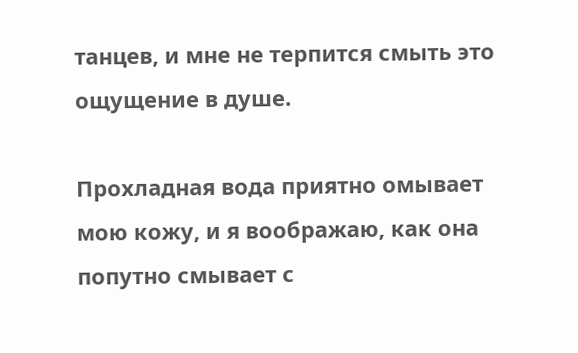танцев, и мне не терпится смыть это ощущение в душе.

Прохладная вода приятно омывает мою кожу, и я воображаю, как она попутно смывает с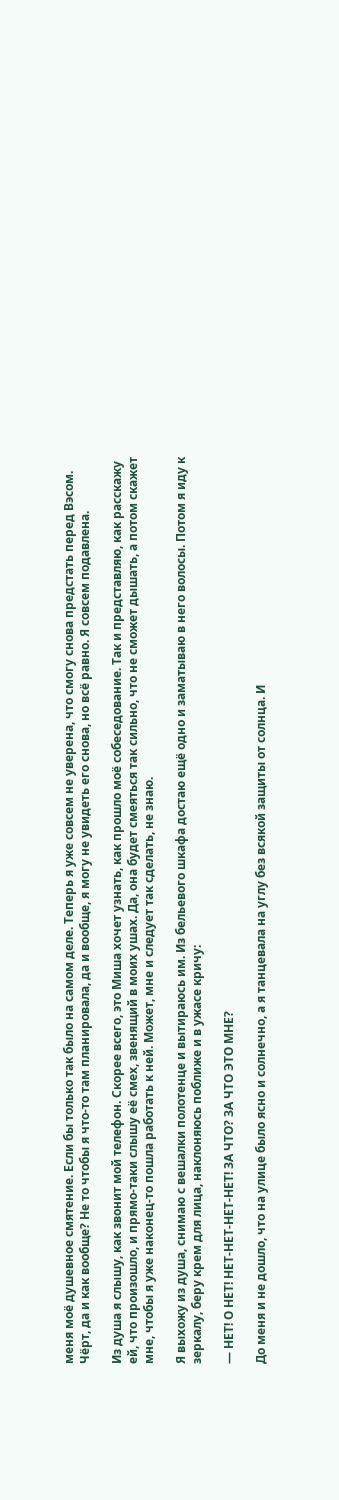меня моё душевное смятение. Если бы только так было на самом деле. Теперь я уже совсем не уверена, что смогу снова предстать перед Вэсом. Чёрт, да и как вообще? Не то чтобы я что-то там планировала, да и вообще, я могу не увидеть его снова, но всё равно. Я совсем подавлена.

Из душа я слышу, как звонит мой телефон. Скорее всего, это Миша хочет узнать, как прошло моё собеседование. Так и представляю, как расскажу ей, что произошло, и прямо-таки слышу её смех, звенящий в моих ушах. Да, она будет смеяться так сильно, что не сможет дышать, а потом скажет мне, чтобы я уже наконец-то пошла работать к ней. Может, мне и следует так сделать, не знаю.

Я выхожу из душа, снимаю с вешалки полотенце и вытираюсь им. Из бельевого шкафа достаю ещё одно и заматываю в него волосы. Потом я иду к зеркалу, беру крем для лица, наклоняюсь поближе и в ужасе кричу:

— НЕТ! О НЕТ! НЕТ-НЕТ-НЕТ-НЕТ! ЗА ЧТО? ЗА ЧТО ЭТО МНЕ?

До меня и не дошло, что на улице было ясно и солнечно, а я танцевала на углу без всякой защиты от солнца. И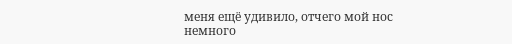меня ещё удивило, отчего мой нос немного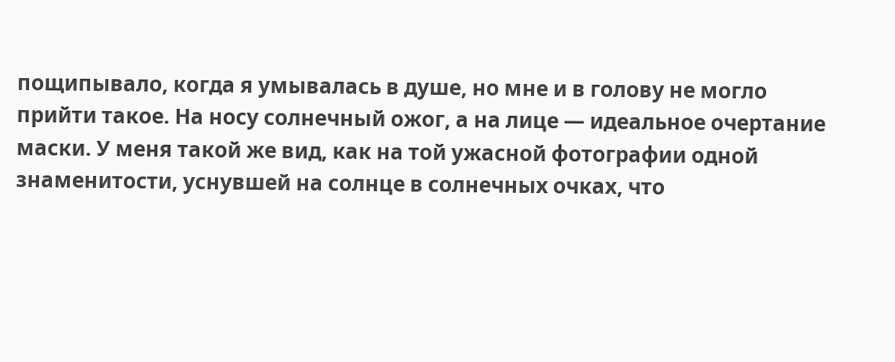пощипывало, когда я умывалась в душе, но мне и в голову не могло прийти такое. На носу солнечный ожог, а на лице — идеальное очертание маски. У меня такой же вид, как на той ужасной фотографии одной знаменитости, уснувшей на солнце в солнечных очках, что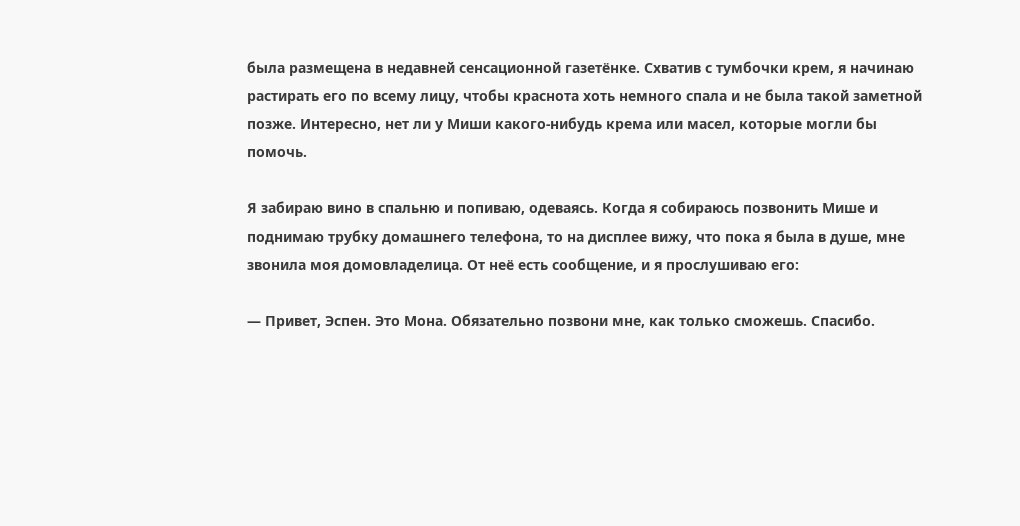была размещена в недавней сенсационной газетёнке. Схватив с тумбочки крем, я начинаю растирать его по всему лицу, чтобы краснота хоть немного спала и не была такой заметной позже. Интересно, нет ли у Миши какого-нибудь крема или масел, которые могли бы помочь.

Я забираю вино в спальню и попиваю, одеваясь. Когда я собираюсь позвонить Мише и поднимаю трубку домашнего телефона, то на дисплее вижу, что пока я была в душе, мне звонила моя домовладелица. От неё есть сообщение, и я прослушиваю его:

— Привет, Эспен. Это Мона. Обязательно позвони мне, как только сможешь. Спасибо.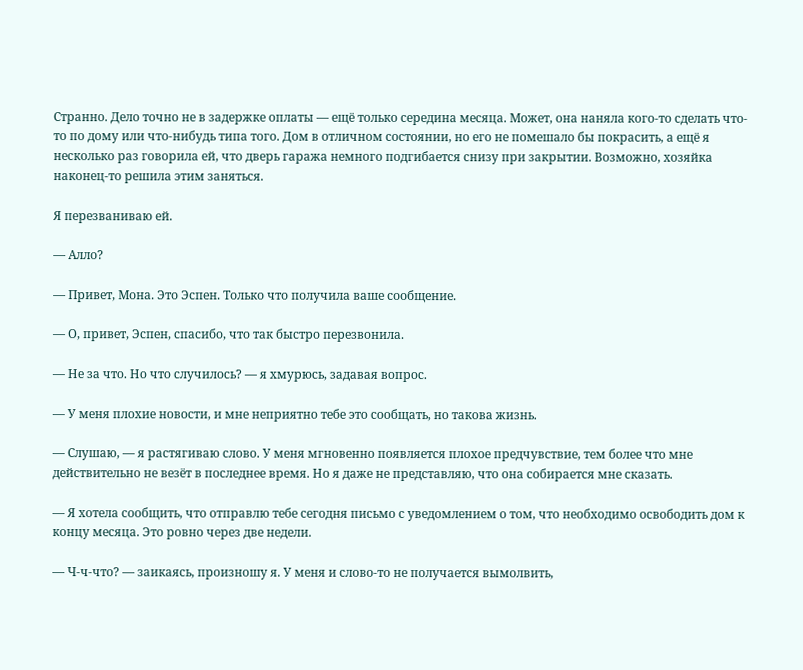Странно. Дело точно не в задержке оплаты — ещё только середина месяца. Может, она наняла кого-то сделать что-то по дому или что-нибудь типа того. Дом в отличном состоянии, но его не помешало бы покрасить, а ещё я несколько раз говорила ей, что дверь гаража немного подгибается снизу при закрытии. Возможно, хозяйка наконец-то решила этим заняться.

Я перезваниваю ей.

— Алло?

— Привет, Мона. Это Эспен. Только что получила ваше сообщение.

— О, привет, Эспен, спасибо, что так быстро перезвонила.

— Не за что. Но что случилось? — я хмурюсь, задавая вопрос.

— У меня плохие новости, и мне неприятно тебе это сообщать, но такова жизнь.

— Слушаю, — я растягиваю слово. У меня мгновенно появляется плохое предчувствие, тем более что мне действительно не везёт в последнее время. Но я даже не представляю, что она собирается мне сказать.

— Я хотела сообщить, что отправлю тебе сегодня письмо с уведомлением о том, что необходимо освободить дом к концу месяца. Это ровно через две недели.

— Ч-ч-что? — заикаясь, произношу я. У меня и слово-то не получается вымолвить,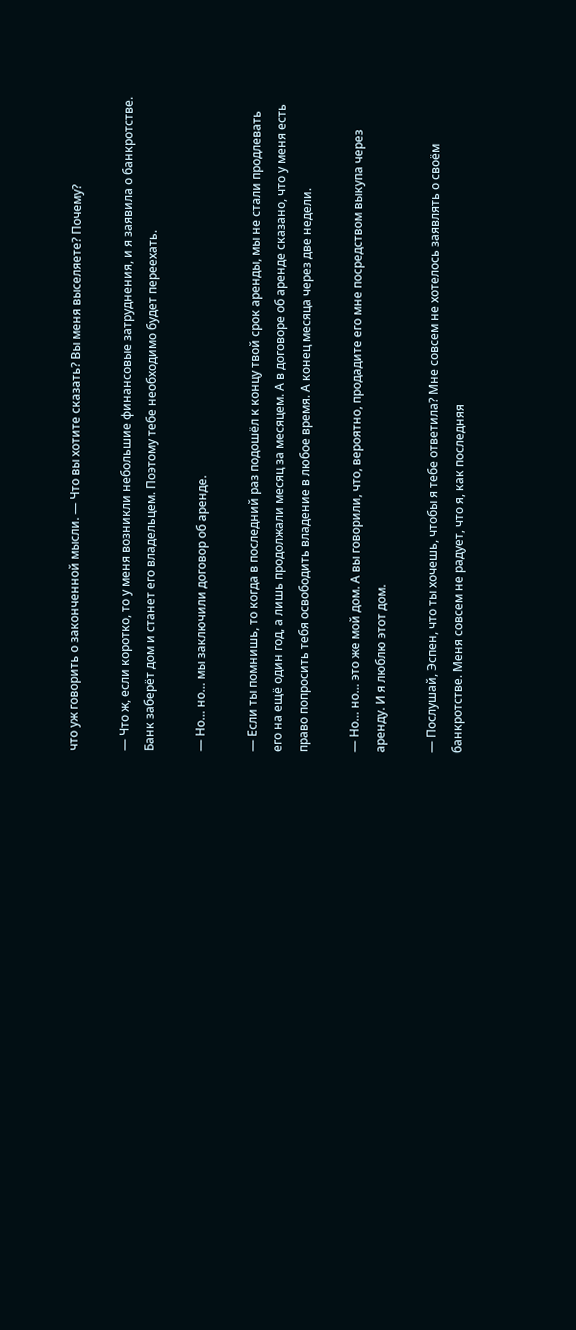что уж говорить о законченной мысли. — Что вы хотите сказать? Вы меня выселяете? Почему?

— Что ж, если коротко, то у меня возникли небольшие финансовые затруднения, и я заявила о банкротстве. Банк заберёт дом и станет его владельцем. Поэтому тебе необходимо будет переехать.

— Но… но… мы заключили договор об аренде.

— Если ты помнишь, то когда в последний раз подошёл к концу твой срок аренды, мы не стали продлевать его на ещё один год, а лишь продолжали месяц за месяцем. А в договоре об аренде сказано, что у меня есть право попросить тебя освободить владение в любое время. А конец месяца через две недели.

— Но… но… это же мой дом. А вы говорили, что, вероятно, продадите его мне посредством выкупа через аренду. И я люблю этот дом.

— Послушай, Эспен, что ты хочешь, чтобы я тебе ответила? Мне совсем не хотелось заявлять о своём банкротстве. Меня совсем не радует, что я, как последняя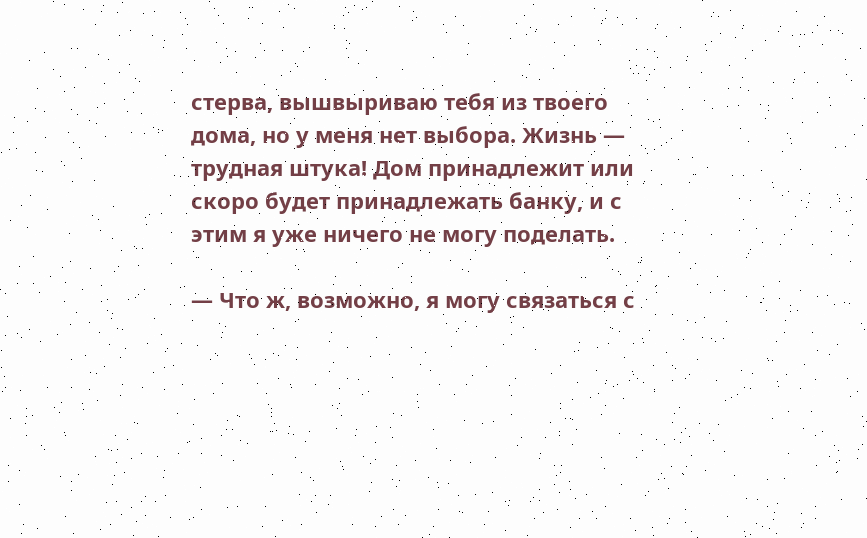стерва, вышвыриваю тебя из твоего дома, но у меня нет выбора. Жизнь — трудная штука! Дом принадлежит или скоро будет принадлежать банку, и с этим я уже ничего не могу поделать.

— Что ж, возможно, я могу связаться с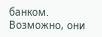банком. Возможно, они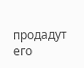продадут его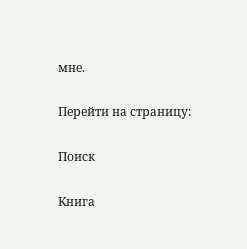мне.

Перейти на страницу:

Поиск

Книга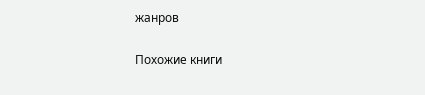жанров

Похожие книги